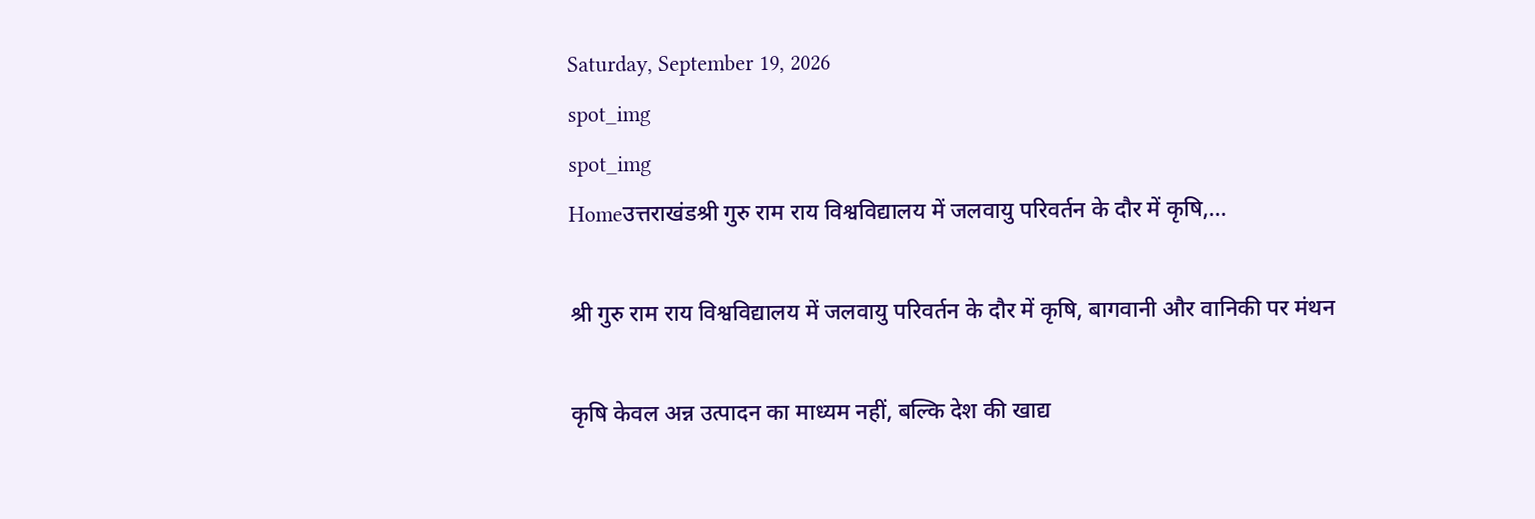Saturday, September 19, 2026
spot_img
spot_img
Homeउत्तराखंडश्री गुरु राम राय विश्वविद्यालय में जलवायु परिवर्तन के दौर में कृषि,...

श्री गुरु राम राय विश्वविद्यालय में जलवायु परिवर्तन के दौर में कृषि, बागवानी और वानिकी पर मंथन

कृषि केवल अन्न उत्पादन का माध्यम नहीं, बल्कि देश की खाद्य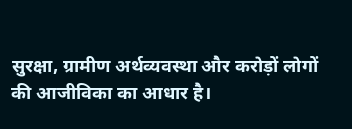सुरक्षा, ग्रामीण अर्थव्यवस्था और करोड़ों लोगों की आजीविका का आधार है।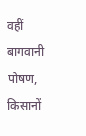वहीं बागवानी पोषण, किसानों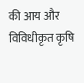की आय और विविधीकृत कृषि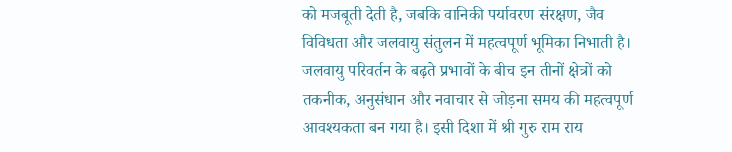को मजबूती देती है, जबकि वानिकी पर्यावरण संरक्षण, जैव विविधता और जलवायु संतुलन में महत्वपूर्ण भूमिका निभाती है। जलवायु परिवर्तन के बढ़ते प्रभावों के बीच इन तीनों क्षेत्रों को तकनीक, अनुसंधान और नवाचार से जोड़ना समय की महत्वपूर्ण आवश्यकता बन गया है। इसी दिशा में श्री गुरु राम राय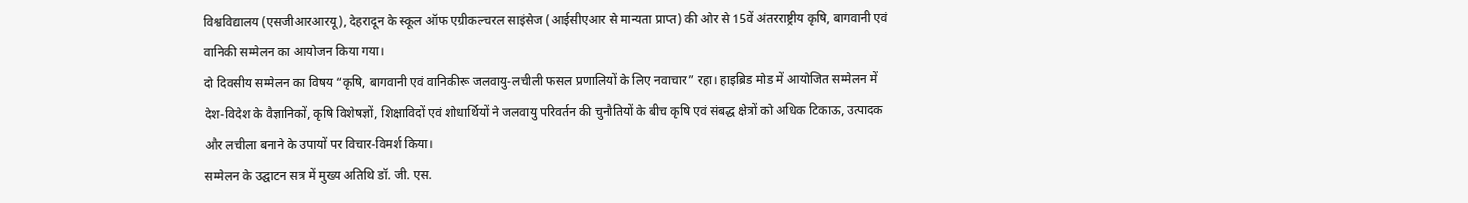विश्वविद्यालय (एसजीआरआरयू), देहरादून के स्कूल ऑफ एग्रीकल्चरल साइंसेज (आईसीएआर से मान्यता प्राप्त) की ओर से 15वें अंतरराष्ट्रीय कृषि, बागवानी एवं वानिकी सम्मेलन का आयोजन किया गया।
दो दिवसीय सम्मेलन का विषय “कृषि, बागवानी एवं वानिकीरू जलवायु-लचीली फसल प्रणालियों के लिए नवाचार” रहा। हाइब्रिड मोड में आयोजित सम्मेलन में देश-विदेश के वैज्ञानिकों, कृषि विशेषज्ञों, शिक्षाविदों एवं शोधार्थियों ने जलवायु परिवर्तन की चुनौतियों के बीच कृषि एवं संबद्ध क्षेत्रों को अधिक टिकाऊ, उत्पादक और लचीला बनाने के उपायों पर विचार-विमर्श किया।
सम्मेलन के उद्घाटन सत्र में मुख्य अतिथि डॉ. जी. एस.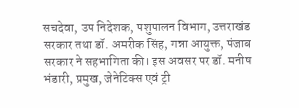सचदेवा, उप निदेशक, पशुपालन विभाग, उत्तराखंड सरकार तथा डॉ. अमरीक सिंह, गन्ना आयुक्त, पंजाब सरकार ने सहभागिता की। इस अवसर पर डॉ. मनीष भंडारी, प्रमुख, जेनेटिक्स एवं ट्री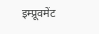इम्प्रूवमेंट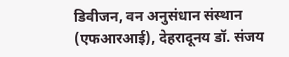डिवीजन, वन अनुसंधान संस्थान (एफआरआई), देहरादूनय डॉ. संजय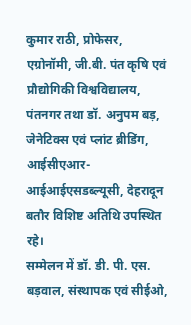कुमार राठी, प्रोफेसर, एग्रोनॉमी, जी.बी. पंत कृषि एवं प्रौद्योगिकी विश्वविद्यालय, पंतनगर तथा डॉ. अनुपम बड़, जेनेटिक्स एवं प्लांट ब्रीडिंग, आईसीएआर-आईआईएसडब्ल्यूसी, देहरादून बतौर विशिष्ट अतिथि उपस्थित रहे।
सम्मेलन में डॉ. डी. पी. एस. बड़वाल, संस्थापक एवं सीईओ,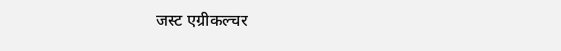जस्ट एग्रीकल्चर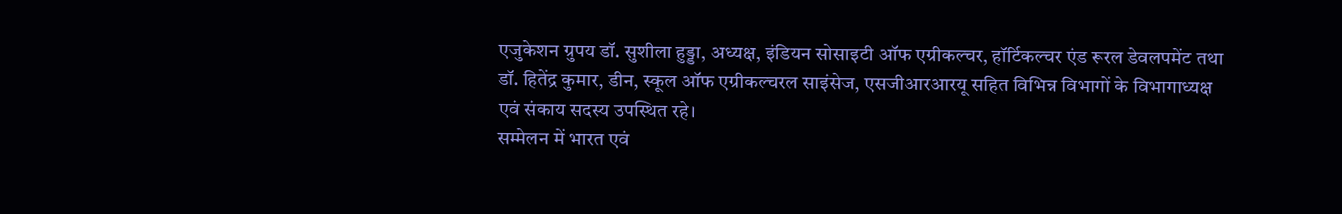एजुकेशन ग्रुपय डॉ. सुशीला हुड्डा, अध्यक्ष, इंडियन सोसाइटी ऑफ एग्रीकल्चर, हॉर्टिकल्चर एंड रूरल डेवलपमेंट तथा डॉ. हितेंद्र कुमार, डीन, स्कूल ऑफ एग्रीकल्चरल साइंसेज, एसजीआरआरयू सहित विभिन्न विभागों के विभागाध्यक्ष एवं संकाय सदस्य उपस्थित रहे।
सम्मेलन में भारत एवं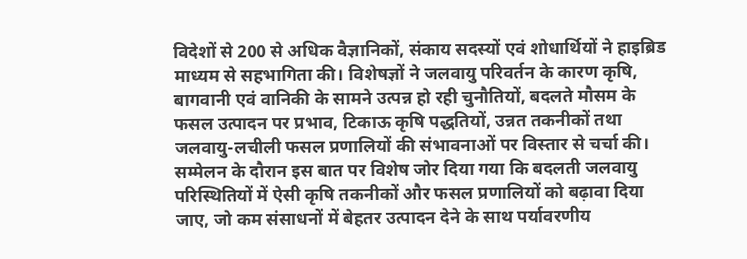विदेशों से 200 से अधिक वैज्ञानिकों, संकाय सदस्यों एवं शोधार्थियों ने हाइब्रिड माध्यम से सहभागिता की। विशेषज्ञों ने जलवायु परिवर्तन के कारण कृषि, बागवानी एवं वानिकी के सामने उत्पन्न हो रही चुनौतियों, बदलते मौसम के फसल उत्पादन पर प्रभाव, टिकाऊ कृषि पद्धतियों, उन्नत तकनीकों तथा जलवायु-लचीली फसल प्रणालियों की संभावनाओं पर विस्तार से चर्चा की।
सम्मेलन के दौरान इस बात पर विशेष जोर दिया गया कि बदलती जलवायु परिस्थितियों में ऐसी कृषि तकनीकों और फसल प्रणालियों को बढ़ावा दिया जाए, जो कम संसाधनों में बेहतर उत्पादन देने के साथ पर्यावरणीय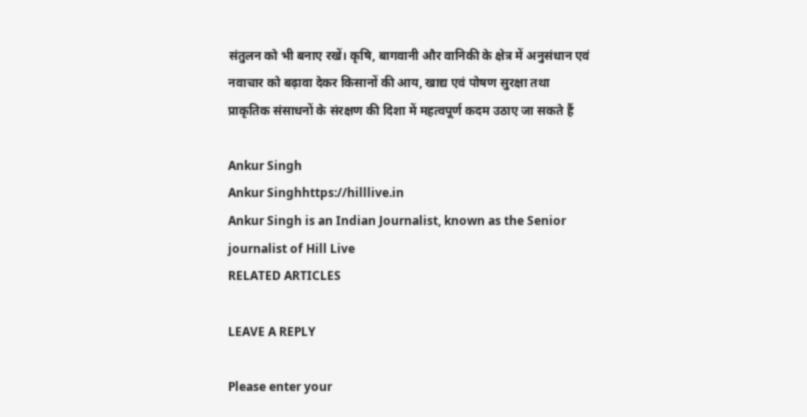संतुलन को भी बनाए रखें। कृषि, बागवानी और वानिकी के क्षेत्र में अनुसंधान एवं नवाचार को बढ़ावा देकर किसानों की आय, खाद्य एवं पोषण सुरक्षा तथा प्राकृतिक संसाधनों के संरक्षण की दिशा में महत्वपूर्ण कदम उठाए जा सकते हैं

Ankur Singh
Ankur Singhhttps://hilllive.in
Ankur Singh is an Indian Journalist, known as the Senior journalist of Hill Live
RELATED ARTICLES

LEAVE A REPLY

Please enter your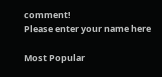comment!
Please enter your name here

Most Popular